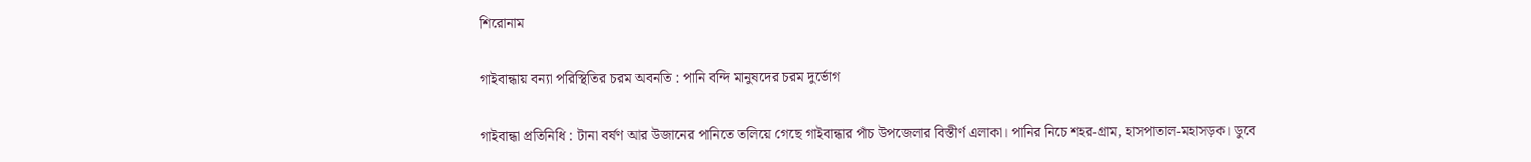শিরোনাম

গাইবান্ধায় বন্যা পরিস্থিতির চরম অবনতি : পানি বন্দি মানুষদের চরম দুর্ভোগ

গাইবান্ধা প্রতিনিধি : টানা বর্ষণ আর উজানের পানিতে তলিয়ে গেছে গাইবান্ধার পাঁচ উপজেলার বিস্তীর্ণ এলাকা। পানির নিচে শহর-গ্রাম, হাসপাতাল-মহাসড়ক। ডুবে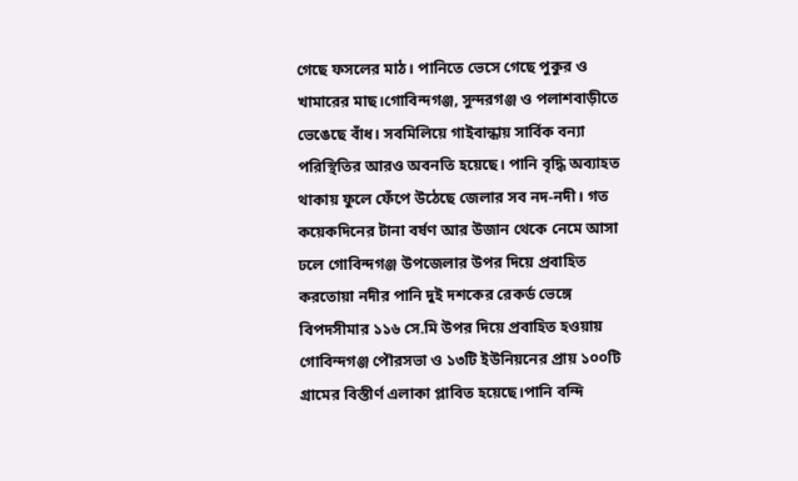গেছে ফসলের মাঠ। পানিতে ভেসে গেছে পুকুর ও খামারের মাছ।গোবিন্দগঞ্জ, সুন্দরগঞ্জ ও পলাশবাড়ীতে ভেঙেছে বাঁধ। সবমিলিয়ে গাইবান্ধায় সার্বিক বন্যা পরিস্থিতির আরও অবনতি হয়েছে। পানি বৃদ্ধি অব্যাহত থাকায় ফুলে ফেঁপে উঠেছে জেলার সব নদ-নদী। গত কয়েকদিনের টানা বর্ষণ আর উজান থেকে নেমে আসা ঢলে গোবিন্দগঞ্জ উপজেলার উপর দিয়ে প্রবাহিত করতোয়া নদীর পানি দুই দশকের রেকর্ড ভেঙ্গে বিপদসীমার ১১৬ সে.মি উপর দিয়ে প্রবাহিত হওয়ায় গোবিন্দগঞ্জ পৌরসভা ও ১৩টি ইউনিয়নের প্রায় ১০০টি গ্রামের বিস্তীর্ণ এলাকা প্লাবিত হয়েছে।পানি বন্দি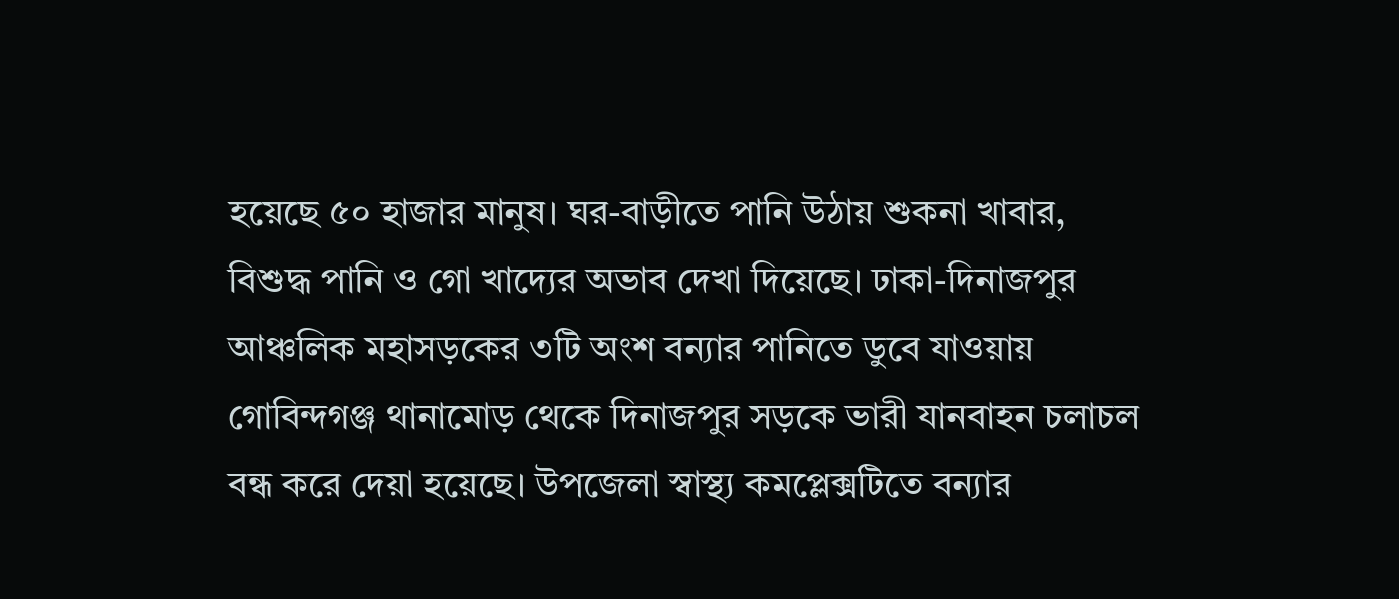হয়েছে ৫০ হাজার মানুষ। ঘর-বাড়ীতে পানি উঠায় শুকনা খাবার, বিশুদ্ধ পানি ও গো খাদ্যের অভাব দেখা দিয়েছে। ঢাকা-দিনাজপুর আঞ্চলিক মহাসড়কের ৩টি অংশ বন্যার পানিতে ডুবে যাওয়ায় গোবিন্দগঞ্জ থানামোড় থেকে দিনাজপুর সড়কে ভারী যানবাহন চলাচল বন্ধ করে দেয়া হয়েছে। উপজেলা স্বাস্থ্য কমপ্লেক্সটিতে বন্যার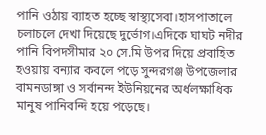পানি ওঠায় ব্যাহত হচ্ছে স্বাস্থ্যসেবা।হাসপাতালে চলাচলে দেখা দিয়েছে দুর্ভোগ।এদিকে ঘাঘট নদীর পানি বিপদসীমার ২০ সে.মি উপর দিয়ে প্রবাহিত হওয়ায় বন্যার কবলে পড়ে সুন্দরগঞ্জ উপজেলার বামনডাঙ্গা ও সর্বানন্দ ইউনিয়নের অর্ধলক্ষাধিক মানুষ পানিবন্দি হয়ে পড়েছে।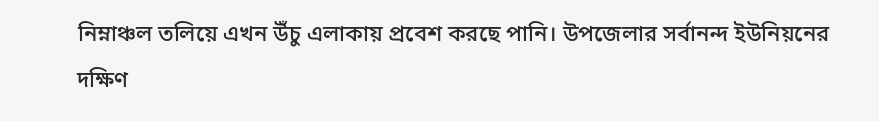নিম্নাঞ্চল তলিয়ে এখন উঁচু এলাকায় প্রবেশ করছে পানি। উপজেলার সর্বানন্দ ইউনিয়নের দক্ষিণ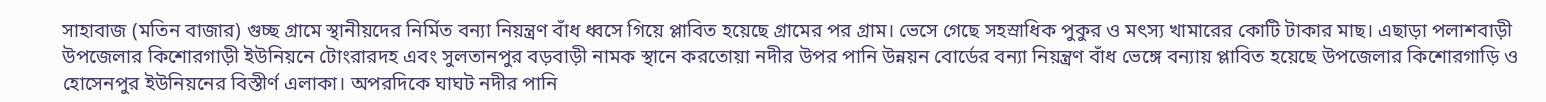সাহাবাজ (মতিন বাজার) গুচ্ছ গ্রামে স্থানীয়দের নির্মিত বন্যা নিয়ন্ত্রণ বাঁধ ধ্বসে গিয়ে প্লাবিত হয়েছে গ্রামের পর গ্রাম। ভেসে গেছে সহস্রাধিক পুকুর ও মৎস্য খামারের কোটি টাকার মাছ। এছাড়া পলাশবাড়ী উপজেলার কিশোরগাড়ী ইউনিয়নে টোংরারদহ এবং সুলতানপুর বড়বাড়ী নামক স্থানে করতোয়া নদীর উপর পানি উন্নয়ন বোর্ডের বন্যা নিয়ন্ত্রণ বাঁধ ভেঙ্গে বন্যায় প্লাবিত হয়েছে উপজেলার কিশোরগাড়ি ও হোসেনপুর ইউনিয়নের বিস্তীর্ণ এলাকা। অপরদিকে ঘাঘট নদীর পানি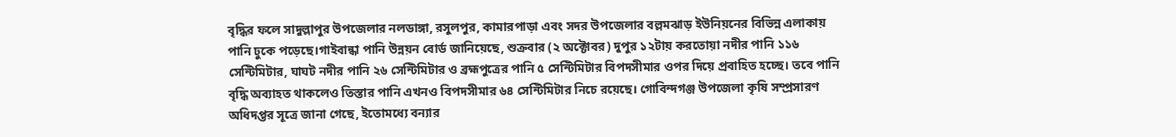বৃদ্ধির ফলে সাদুল্লাপুর উপজেলার নলডাঙ্গা, রসুলপুর, কামারপাড়া এবং সদর উপজেলার বল্লমঝাড় ইউনিয়নের বিভিন্ন এলাকায় পানি ঢুকে পড়েছে।গাইবান্ধা পানি উন্নয়ন বোর্ড জানিয়েছে, শুক্রবার (২ অক্টোবর) দুপুর ১২টায় করতোয়া নদীর পানি ১১৬ সেন্টিমিটার, ঘাঘট নদীর পানি ২৬ সেন্টিমিটার ও ব্রহ্মপুত্রের পানি ৫ সেন্টিমিটার বিপদসীমার ওপর দিয়ে প্রবাহিত হচ্ছে। তবে পানি বৃদ্ধি অব্যাহত থাকলেও তিস্তার পানি এখনও বিপদসীমার ৬৪ সেন্টিমিটার নিচে রয়েছে। গোবিন্দগঞ্জ উপজেলা কৃষি সম্প্রসারণ অধিদপ্তর সূত্রে জানা গেছে, ইতোমধ্যে বন্যার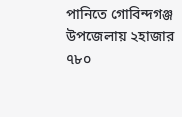পানিতে গোবিন্দগঞ্জ উপজেলায় ২হাজার ৭৮০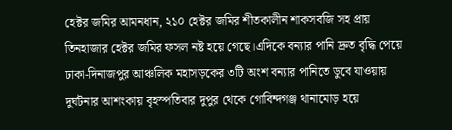হেক্টর জমির আমনধান, ২১০ হেক্টর জমির শীতকালীন শাকসবজি সহ প্রায় তিনহাজার হেক্টর জমির ফসল নষ্ট হয়ে গেছে।এদিকে বন্যার পানি দ্রুত বৃদ্ধি পেয়ে ঢাকা-দিনাজপুর আঞ্চলিক মহাসড়কের ৩টি অংশ বন্যার পানিতে ডুবে যাওয়ায় দুর্ঘটনার আশংকায় বৃহস্পতিবার দুপুর থেকে গোবিন্দগঞ্জ থানামোড় হয়ে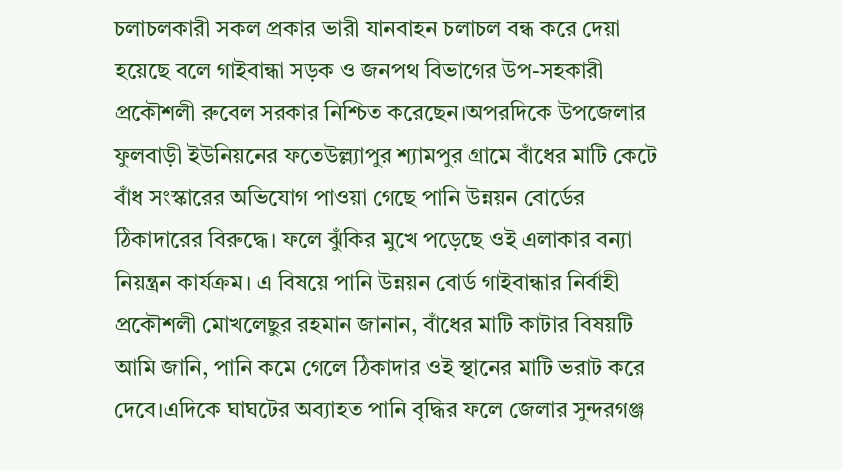চলাচলকারী সকল প্রকার ভারী যানবাহন চলাচল বন্ধ করে দেয়া হয়েছে বলে গাইবান্ধা সড়ক ও জনপথ বিভাগের উপ-সহকারী প্রকৌশলী রুবেল সরকার নিশ্চিত করেছেন।অপরদিকে উপজেলার ফুলবাড়ী ইউনিয়নের ফতেউল্ল্যাপুর শ্যামপুর গ্রামে বাঁধের মাটি কেটে বাঁধ সংস্কারের অভিযোগ পাওয়া গেছে পানি উন্নয়ন বোর্ডের ঠিকাদারের বিরুদ্ধে। ফলে ঝুঁকির মুখে পড়েছে ওই এলাকার বন্যা নিয়ন্ত্রন কার্যক্রম। এ বিষয়ে পানি উন্নয়ন বোর্ড গাইবান্ধার নির্বাহী প্রকৌশলী মোখলেছুর রহমান জানান, বাঁধের মাটি কাটার বিষয়টি আমি জানি, পানি কমে গেলে ঠিকাদার ওই স্থানের মাটি ভরাট করে দেবে।এদিকে ঘাঘটের অব্যাহত পানি বৃদ্ধির ফলে জেলার সুন্দরগঞ্জ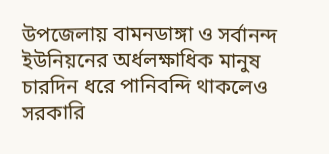উপজেলায় বামনডাঙ্গা ও সর্বানন্দ ইউনিয়নের অর্ধলক্ষাধিক মানুষ চারদিন ধরে পানিবন্দি থাকলেও সরকারি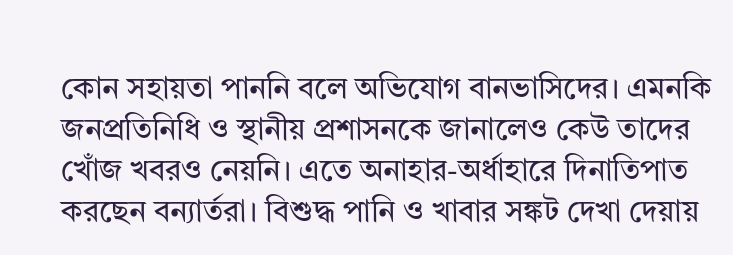কোন সহায়তা পাননি বলে অভিযোগ বানভাসিদের। এমনকি জনপ্রতিনিধি ও স্থানীয় প্রশাসনকে জানালেও কেউ তাদের খোঁজ খবরও নেয়নি। এতে অনাহার-অর্ধাহারে দিনাতিপাত করছেন বন্যার্তরা। বিশুদ্ধ পানি ও খাবার সঙ্কট দেখা দেয়ায়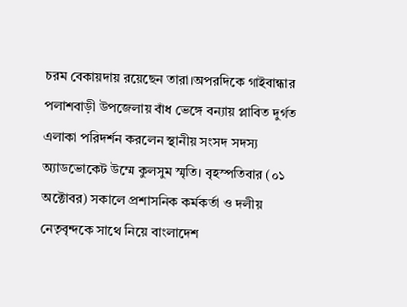চরম বেকায়দায় রয়েছেন তারা।অপরদিকে গাইবান্ধার পলাশবাড়ী উপজেলায় বাঁধ ভেঙ্গে বন্যায় প্লাবিত দুর্গত এলাকা পরিদর্শন করলেন স্থানীয় সংসদ সদস্য অ্যাডভোকেট উম্মে কুলসুম স্মৃতি। বৃহস্পতিবার (০১ অক্টোবর) সকালে প্রশাসনিক কর্মকর্তা ও দলীয় নেতৃবৃন্দকে সাথে নিয়ে বাংলাদেশ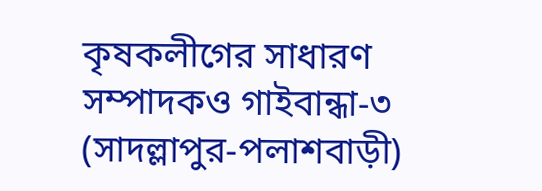কৃষকলীগের সাধারণ সম্পাদকও গাইবান্ধা-৩ (সাদল্লাপুর-পলাশবাড়ী)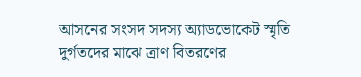আসনের সংসদ সদস্য অ্যাডভোকেট স্মৃতি দুর্গতদের মাঝে ত্রাণ বিতরণের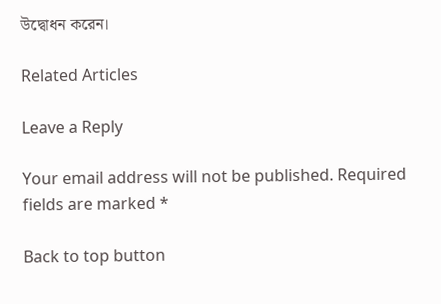উদ্বোধন করেন।

Related Articles

Leave a Reply

Your email address will not be published. Required fields are marked *

Back to top button